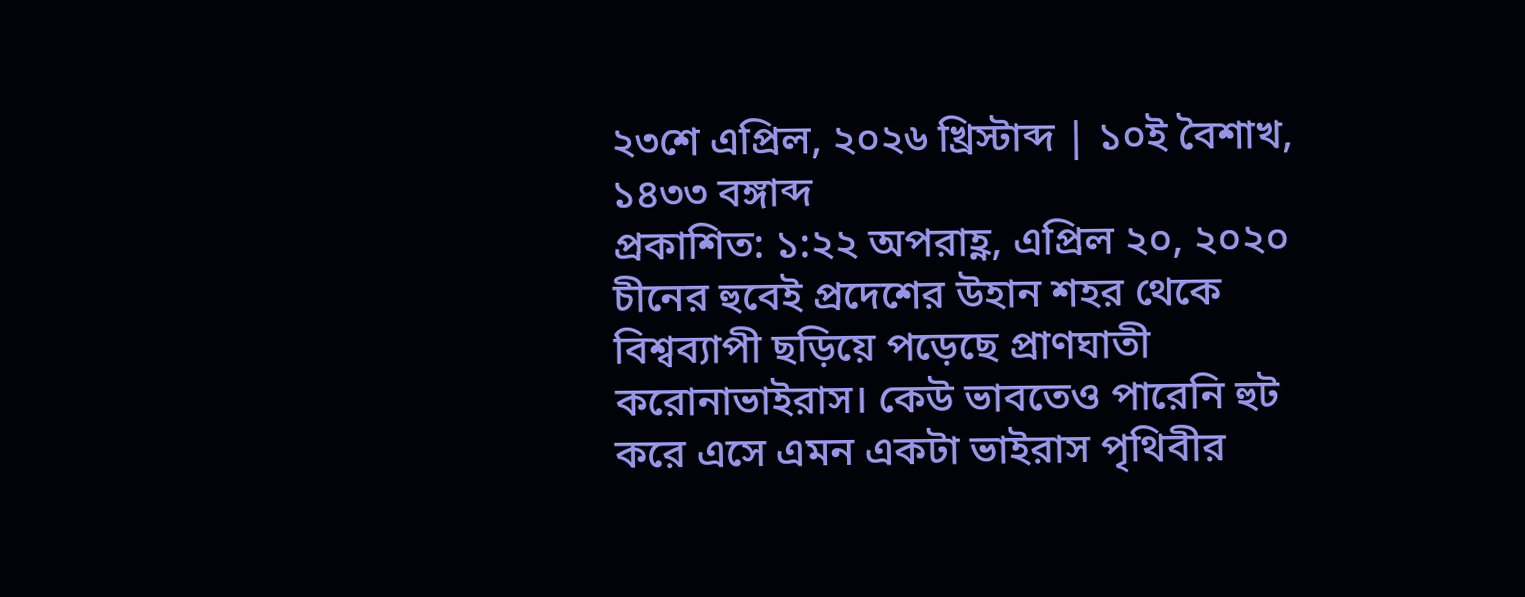২৩শে এপ্রিল, ২০২৬ খ্রিস্টাব্দ | ১০ই বৈশাখ, ১৪৩৩ বঙ্গাব্দ
প্রকাশিত: ১:২২ অপরাহ্ণ, এপ্রিল ২০, ২০২০
চীনের হুবেই প্রদেশের উহান শহর থেকে বিশ্বব্যাপী ছড়িয়ে পড়েছে প্রাণঘাতী করোনাভাইরাস। কেউ ভাবতেও পারেনি হুট করে এসে এমন একটা ভাইরাস পৃথিবীর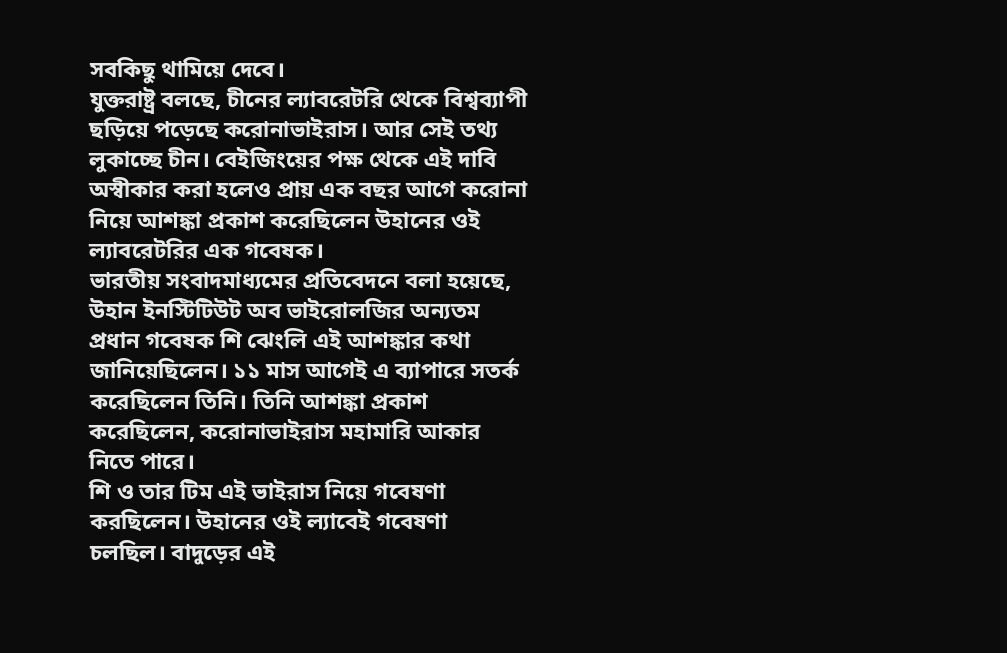সবকিছু থামিয়ে দেবে।
যুক্তরাষ্ট্র বলছে, চীনের ল্যাবরেটরি থেকে বিশ্বব্যাপী ছড়িয়ে পড়েছে করোনাভাইরাস। আর সেই তথ্য লুকাচ্ছে চীন। বেইজিংয়ের পক্ষ থেকে এই দাবি অস্বীকার করা হলেও প্রায় এক বছর আগে করোনা নিয়ে আশঙ্কা প্রকাশ করেছিলেন উহানের ওই ল্যাবরেটরির এক গবেষক।
ভারতীয় সংবাদমাধ্যমের প্রতিবেদনে বলা হয়েছে, উহান ইনস্টিটিউট অব ভাইরোলজির অন্যতম প্রধান গবেষক শি ঝেংলি এই আশঙ্কার কথা জানিয়েছিলেন। ১১ মাস আগেই এ ব্যাপারে সতর্ক করেছিলেন তিনি। তিনি আশঙ্কা প্রকাশ করেছিলেন, করোনাভাইরাস মহামারি আকার নিতে পারে।
শি ও তার টিম এই ভাইরাস নিয়ে গবেষণা করছিলেন। উহানের ওই ল্যাবেই গবেষণা চলছিল। বাদুড়ের এই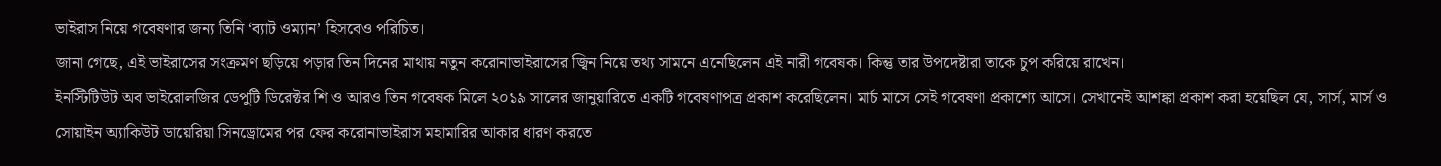ভাইরাস নিয়ে গবেষণার জন্য তিনি ‘ব্যাট ওম্যান’ হিসবেও পরিচিত।
জানা গেছে, এই ভাইরাসের সংক্রমণ ছড়িয়ে পড়ার তিন দিনের মাথায় নতুন করোনাভাইরাসের জ্বিন নিয়ে তথ্য সামনে এনেছিলেন এই নারী গবেষক। কিন্তু তার উপদেষ্টারা তাকে চুপ করিয়ে রাখেন।
ইনস্টিটিউট অব ভাইরোলজির ডেপুটি ডিরেক্টর শি ও আরও তিন গবেষক মিলে ২০১৯ সালের জানুয়ারিতে একটি গবেষণাপত্র প্রকাশ করেছিলেন। মার্চ মাসে সেই গবেষণা প্রকাশ্যে আসে। সেখানেই আশঙ্কা প্রকাশ করা হয়েছিল যে, সার্স, মার্স ও সোয়াইন অ্যাকিউট ডায়েরিয়া সিনড্রোমের পর ফের করোনাভাইরাস মহামারির আকার ধারণ করতে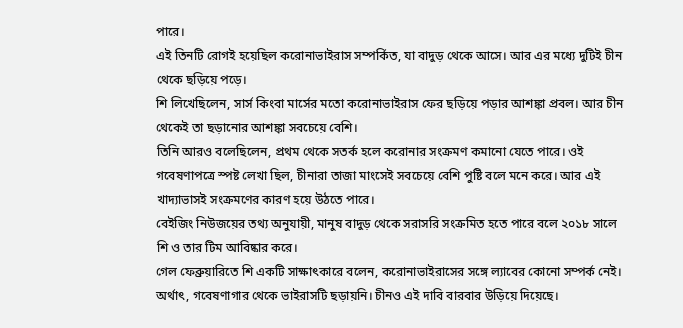পারে।
এই তিনটি রোগই হয়েছিল করোনাভাইরাস সম্পর্কিত, যা বাদুড় থেকে আসে। আর এর মধ্যে দুটিই চীন থেকে ছড়িয়ে পড়ে।
শি লিখেছিলেন, সার্স কিংবা মার্সের মতো করোনাভাইরাস ফের ছড়িয়ে পড়ার আশঙ্কা প্রবল। আর চীন থেকেই তা ছড়ানোর আশঙ্কা সবচেয়ে বেশি।
তিনি আরও বলেছিলেন, প্রথম থেকে সতর্ক হলে করোনার সংক্রমণ কমানো যেতে পারে। ওই গবেষণাপত্রে স্পষ্ট লেখা ছিল, চীনারা তাজা মাংসেই সবচেয়ে বেশি পুষ্টি বলে মনে করে। আর এই খাদ্যাভাসই সংক্রমণের কারণ হয়ে উঠতে পারে।
বেইজিং নিউজয়ের তথ্য অনুযায়ী, মানুষ বাদুড় থেকে সরাসরি সংক্রমিত হতে পারে বলে ২০১৮ সালে শি ও তার টিম আবিষ্কার করে।
গেল ফেব্রুয়ারিতে শি একটি সাক্ষাৎকারে বলেন, করোনাভাইরাসের সঙ্গে ল্যাবের কোনো সম্পর্ক নেই। অর্থাৎ, গবেষণাগার থেকে ভাইরাসটি ছড়ায়নি। চীনও এই দাবি বারবার উড়িয়ে দিয়েছে।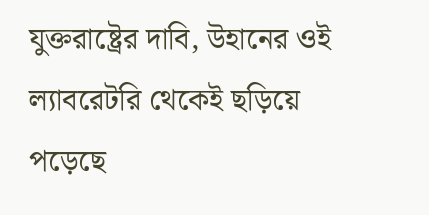যুক্তরাষ্ট্রের দাবি, উহানের ওই ল্যাবরেটরি থেকেই ছড়িয়ে পড়েছে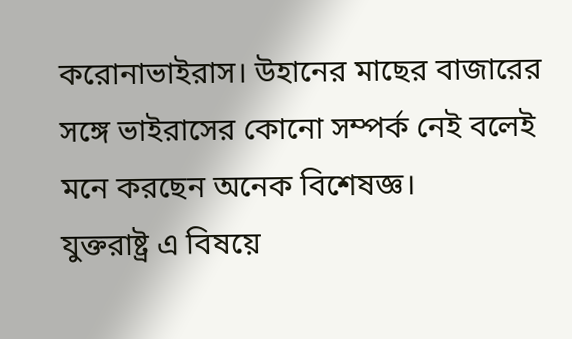করোনাভাইরাস। উহানের মাছের বাজারের সঙ্গে ভাইরাসের কোনো সম্পর্ক নেই বলেই মনে করছেন অনেক বিশেষজ্ঞ।
যুক্তরাষ্ট্র এ বিষয়ে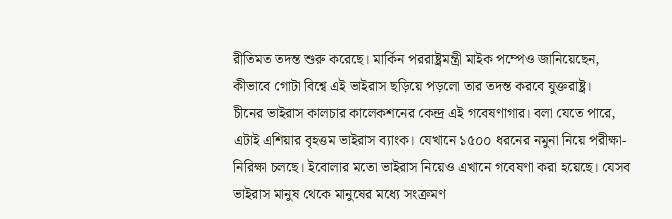রীতিমত তদন্ত শুরু করেছে। মার্কিন পররাষ্ট্রমন্ত্রী মাইক পম্পেও জানিয়েছেন, কীভাবে গোটা বিশ্বে এই ভাইরাস ছড়িয়ে পড়লো তার তদন্ত করবে যুক্তরাষ্ট্র।
চীনের ভাইরাস কালচার কালেকশনের কেন্দ্র এই গবেষণাগার। বলা যেতে পারে, এটাই এশিয়ার বৃহত্তম ভাইরাস ব্যাংক। যেখানে ১৫০০ ধরনের নমুনা নিয়ে পরীক্ষা-নিরিক্ষা চলছে। ইবোলার মতো ভাইরাস নিয়েও এখানে গবেষণা করা হয়েছে। যেসব ভাইরাস মানুষ থেকে মানুষের মধ্যে সংক্রমণ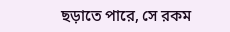ছড়াতে পারে, সে রকম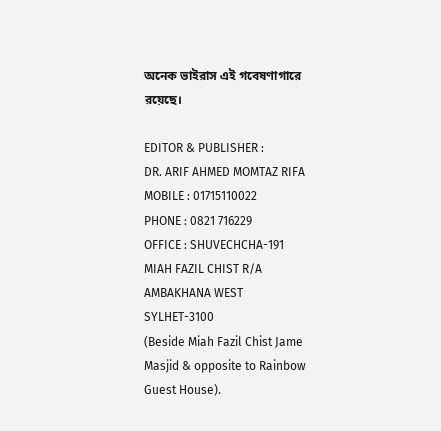অনেক ভাইরাস এই গবেষণাগারে রয়েছে।

EDITOR & PUBLISHER :
DR. ARIF AHMED MOMTAZ RIFA
MOBILE : 01715110022
PHONE : 0821 716229
OFFICE : SHUVECHCHA-191
MIAH FAZIL CHIST R/A
AMBAKHANA WEST
SYLHET-3100
(Beside Miah Fazil Chist Jame Masjid & opposite to Rainbow Guest House).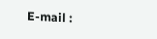E-mail :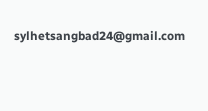sylhetsangbad24@gmail.com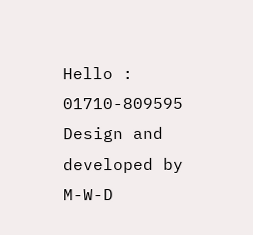Hello : 01710-809595
Design and developed by M-W-D